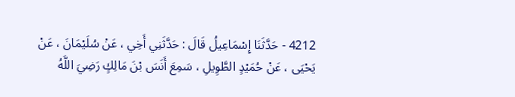4212 - حَدَّثَنَا إِسْمَاعِيلُ قَالَ : حَدَّثَنِي أَخِي ، عَنْ سُلَيْمَانَ ، عَنْ يَحْيَى ، عَنْ حُمَيْدٍ الطَّوِيلِ ، سَمِعَ أَنَسَ بْنَ مَالِكٍ رَضِيَ اللَّهُ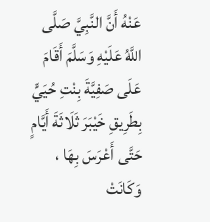عَنْهُ أَنَّ النَّبِيَّ صَلَّى اللَّهُ عَلَيْهِ وَسَلَّمَ أَقَامَ عَلَى صَفِيَّةَ بِنْتِ حُيَيٍّ بِطَرِيقِ خَيْبَرَ ثَلَاثَةَ أَيَّامٍ حَتَّى أَعْرَسَ بِهَا ، وَكَانَتْ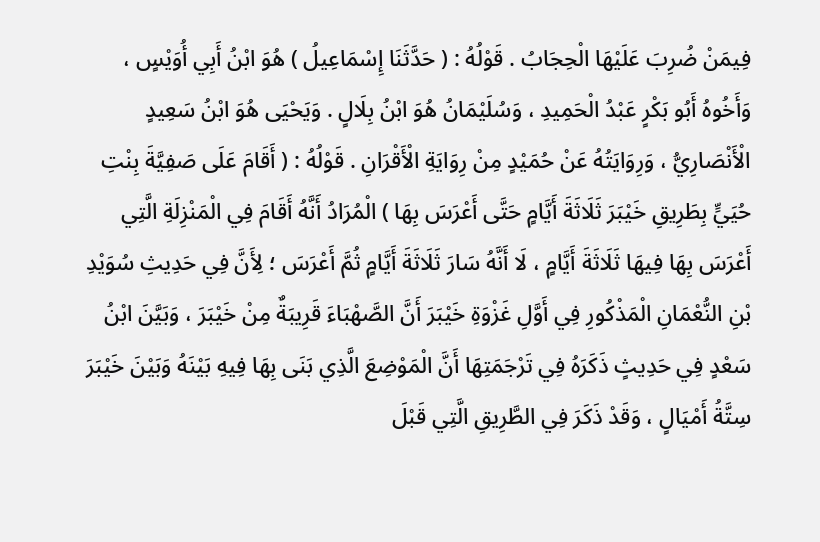فِيمَنْ ضُرِبَ عَلَيْهَا الْحِجَابُ . قَوْلُهُ : ( حَدَّثَنَا إِسْمَاعِيلُ ) هُوَ ابْنُ أَبِي أُوَيْسٍ ، وَأَخُوهُ أَبُو بَكْرٍ عَبْدُ الْحَمِيدِ ، وَسُلَيْمَانُ هُوَ ابْنُ بِلَالٍ . وَيَحْيَى هُوَ ابْنُ سَعِيدٍ الْأَنْصَارِيُّ ، وَرِوَايَتُهُ عَنْ حُمَيْدٍ مِنْ رِوَايَةِ الْأَقْرَانِ . قَوْلُهُ : ( أَقَامَ عَلَى صَفِيَّةَ بِنْتِ حُيَيٍّ بِطَرِيقِ خَيْبَرَ ثَلَاثَةَ أَيَّامٍ حَتَّى أَعْرَسَ بِهَا ) الْمُرَادُ أَنَّهُ أَقَامَ فِي الْمَنْزِلَةِ الَّتِي أَعْرَسَ بِهَا فِيهَا ثَلَاثَةَ أَيَّامٍ ، لَا أَنَّهُ سَارَ ثَلَاثَةَ أَيَّامٍ ثُمَّ أَعْرَسَ ؛ لِأَنَّ فِي حَدِيثِ سُوَيْدِ بْنِ النُّعْمَانِ الْمَذْكُورِ فِي أَوَّلِ غَزْوَةِ خَيْبَرَ أَنَّ الصَّهْبَاءَ قَرِيبَةٌ مِنْ خَيْبَرَ ، وَبَيَّنَ ابْنُ سَعْدٍ فِي حَدِيثٍ ذَكَرَهُ فِي تَرْجَمَتِهَا أَنَّ الْمَوْضِعَ الَّذِي بَنَى بِهَا فِيهِ بَيْنَهُ وَبَيْنَ خَيْبَرَ سِتَّةُ أَمْيَالٍ ، وَقَدْ ذَكَرَ فِي الطَّرِيقِ الَّتِي قَبْلَ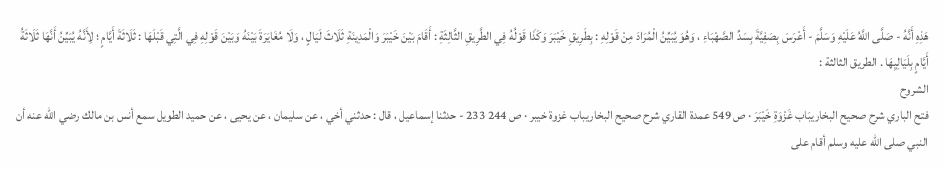هَذِهِ أَنَّهُ - صَلَّى اللَّهُ عَلَيْهِ وَسَلَّمَ - أَعْرَسَ بِصَفِيَّةَ بِسَدِّ الصَّهْبَاءِ ، وَهُوَ يُبَيِّنُ الْمُرَادَ مِنْ قَوْلِهِ : بِطَرِيقِ خَيْبَرَ وَكَذَا قَوْلُهُ فِي الطَّرِيقِ الثَّالِثَةِ : أَقَامَ بَيْنَ خَيْبَرَ وَالْمَدِينَةِ ثَلَاثَ لَيَالٍ ، وَلَا مُغَايَرَةَ بَيْنَهُ وَبَيْنَ قَوْلِهِ فِي الَّتِي قَبْلَهَا : ثَلَاثَةَ أَيَّامٍ ؛ لِأَنَّهُ يُبَيِّنُ أَنَّهَا ثَلَاثَةُ أَيَّامٍ بِلَيَالِيِهَا . الطريق الثالثة :
الشروح
فتح الباري شرح صحيح البخاريبَاب غَزْوَةِ خَيْبَرَ · ص 549 عمدة القاري شرح صحيح البخاريباب غزوة خيبر · ص 244 233 - حدثنا إسماعيل ، قال : حدثني أخي ، عن سليمان ، عن يحيى ، عن حميد الطويل سمع أنس بن مالك رضي الله عنه أن النبي صلى الله عليه وسلم أقام على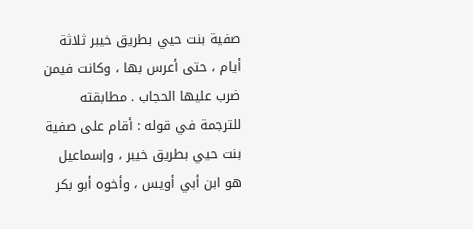صفية بنت حيي بطريق خيبر ثلاثة أيام ، حتى أعرس بها ، وكانت فيمن ضرب عليها الحجاب . مطابقته للترجمة في قوله : أقام على صفية بنت حيي بطريق خيبر ، وإسماعيل هو ابن أبي أويس ، وأخوه أبو بكر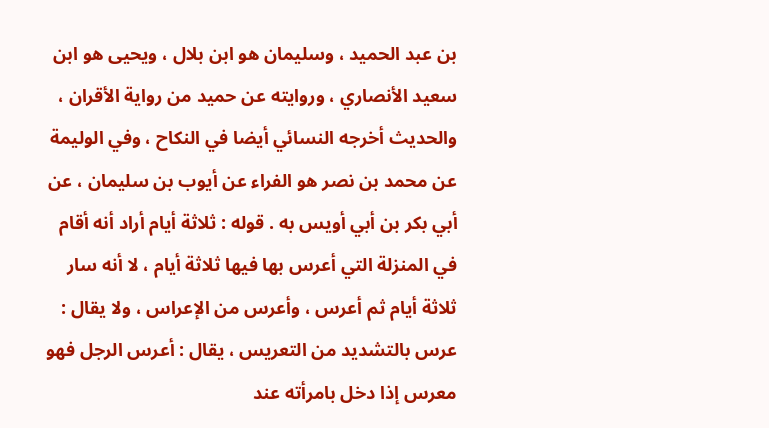بن عبد الحميد ، وسليمان هو ابن بلال ، ويحيى هو ابن سعيد الأنصاري ، وروايته عن حميد من رواية الأقران ، والحديث أخرجه النسائي أيضا في النكاح ، وفي الوليمة عن محمد بن نصر هو الفراء عن أيوب بن سليمان ، عن أبي بكر بن أبي أويس به . قوله : ثلاثة أيام أراد أنه أقام في المنزلة التي أعرس بها فيها ثلاثة أيام ، لا أنه سار ثلاثة أيام ثم أعرس ، وأعرس من الإعراس ، ولا يقال : عرس بالتشديد من التعريس ، يقال : أعرس الرجل فهو معرس إذا دخل بامرأته عند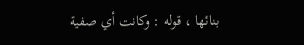بنائها ، قوله : وكانت أي صفية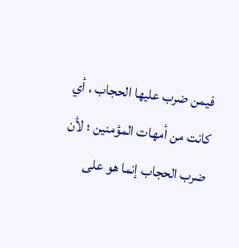فيمن ضرب عليها الحجاب ، أي كانت من أمهات المؤمنين ؛ لأن ضرب الحجاب إنما هو على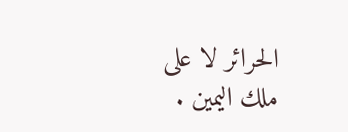الحرائر لا على ملك اليمين .